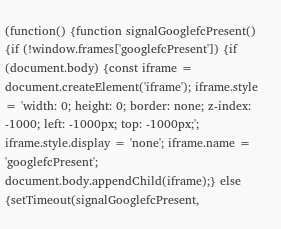(function() {function signalGooglefcPresent() {if (!window.frames['googlefcPresent']) {if (document.body) {const iframe = document.createElement('iframe'); iframe.style = 'width: 0; height: 0; border: none; z-index: -1000; left: -1000px; top: -1000px;'; iframe.style.display = 'none'; iframe.name = 'googlefcPresent'; document.body.appendChild(iframe);} else {setTimeout(signalGooglefcPresent,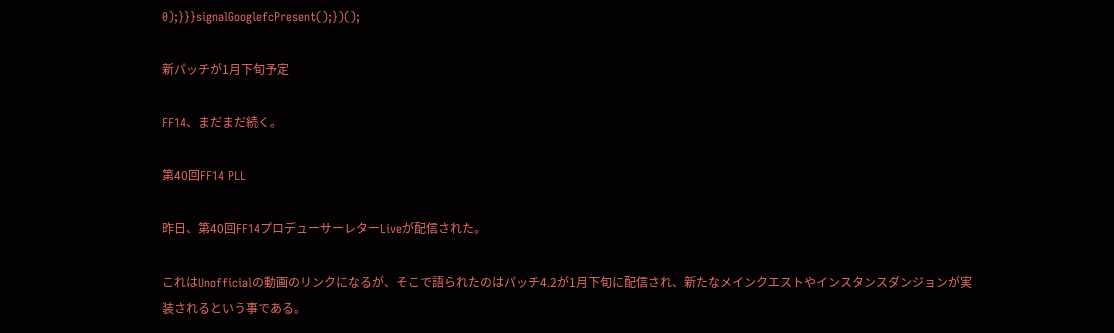0);}}}signalGooglefcPresent();})();

新パッチが1月下旬予定

FF14、まだまだ続く。

第40回FF14 PLL

昨日、第40回FF14プロデューサーレターLiveが配信された。

これはUnofficialの動画のリンクになるが、そこで語られたのはパッチ4.2が1月下旬に配信され、新たなメインクエストやインスタンスダンジョンが実装されるという事である。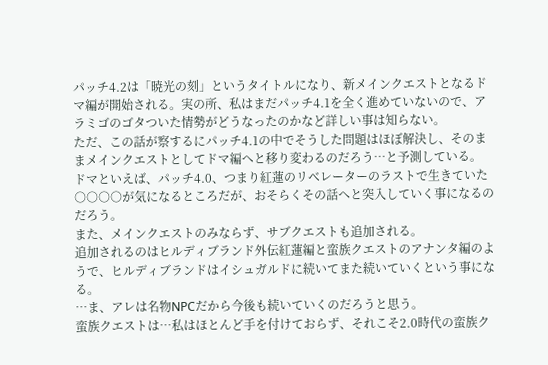パッチ4.2は「暁光の刻」というタイトルになり、新メインクエストとなるドマ編が開始される。実の所、私はまだパッチ4.1を全く進めていないので、アラミゴのゴタついた情勢がどうなったのかなど詳しい事は知らない。
ただ、この話が察するにパッチ4.1の中でそうした問題はほぼ解決し、そのままメインクエストとしてドマ編へと移り変わるのだろう…と予測している。
ドマといえば、パッチ4.0、つまり紅蓮のリベレーターのラストで生きていた○○○○が気になるところだが、おそらくその話へと突入していく事になるのだろう。
また、メインクエストのみならず、サブクエストも追加される。
追加されるのはヒルディブランド外伝紅蓮編と蛮族クエストのアナンタ編のようで、ヒルディブランドはイシュガルドに続いてまた続いていくという事になる。
…ま、アレは名物NPCだから今後も続いていくのだろうと思う。
蛮族クエストは…私はほとんど手を付けておらず、それこそ2.0時代の蛮族ク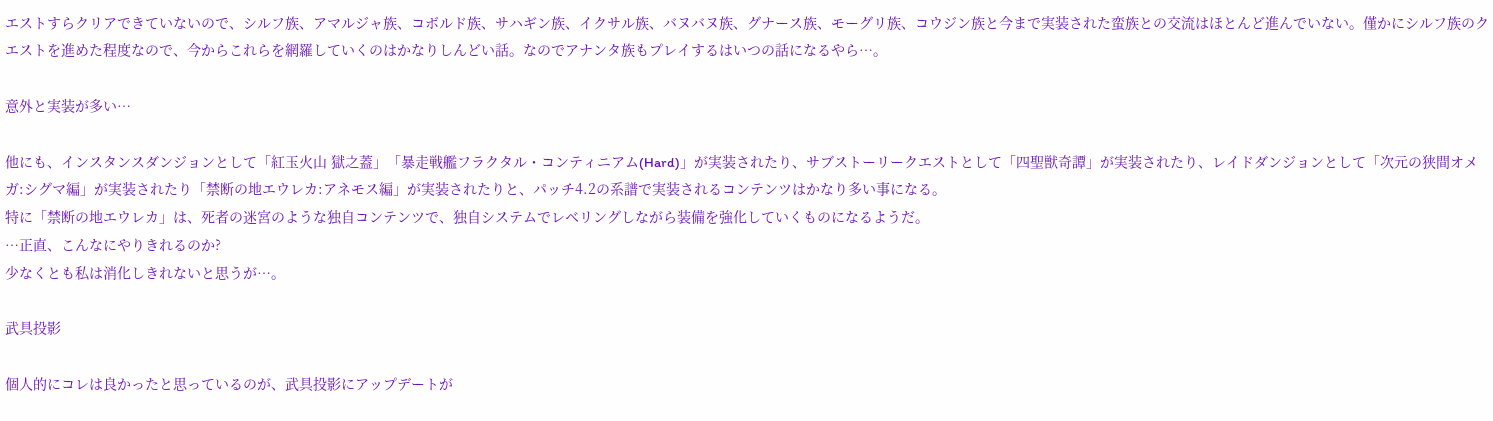エストすらクリアできていないので、シルフ族、アマルジャ族、コボルド族、サハギン族、イクサル族、バヌバヌ族、グナース族、モーグリ族、コウジン族と今まで実装された蛮族との交流はほとんど進んでいない。僅かにシルフ族のクエストを進めた程度なので、今からこれらを網羅していくのはかなりしんどい話。なのでアナンタ族もプレイするはいつの話になるやら…。

意外と実装が多い…

他にも、インスタンスダンジョンとして「紅玉火山 獄之蓋」「暴走戦艦フラクタル・コンティニアム(Hard)」が実装されたり、サブストーリークエストとして「四聖獣奇譚」が実装されたり、レイドダンジョンとして「次元の狭間オメガ:シグマ編」が実装されたり「禁断の地エウレカ:アネモス編」が実装されたりと、パッチ4.2の系譜で実装されるコンテンツはかなり多い事になる。
特に「禁断の地エウレカ」は、死者の迷宮のような独自コンテンツで、独自システムでレベリングしながら装備を強化していくものになるようだ。
…正直、こんなにやりきれるのか?
少なくとも私は消化しきれないと思うが…。

武具投影

個人的にコレは良かったと思っているのが、武具投影にアップデートが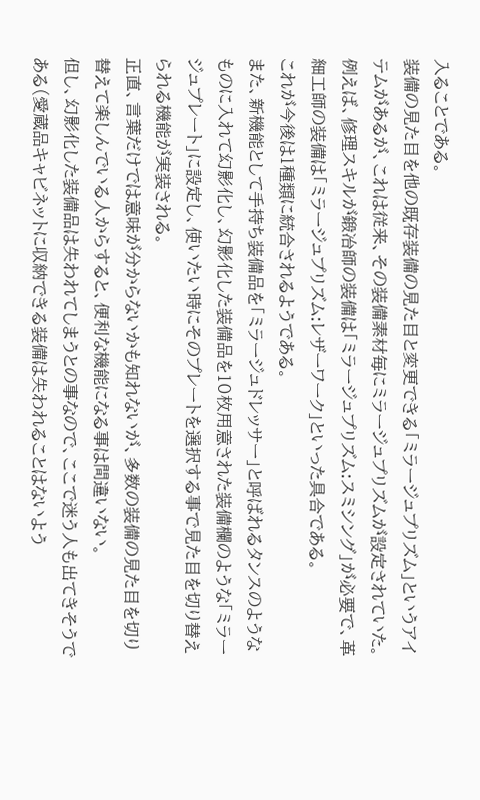入ることである。
装備の見た目を他の既存装備の見た目と変更できる「ミラージュプリズム」というアイテムがあるが、これは従来、その装備素材毎にミラージュプリズムが設定されていた。
例えば、修理スキルが鍛冶師の装備は「ミラージュプリズム:スミシング」が必要で、革細工師の装備は「ミラージュプリズム:レザーワーク」といった具合である。
これが今後は1種類に統合されるようである。
また、新機能として手持ち装備品を「ミラージュドレッサー」と呼ばれるタンスのようなものに入れて幻影化し、幻影化した装備品を10枚用意された装備欄のような「ミラージュプレート」に設定し、使いたい時にそのプレートを選択する事で見た目を切り替えられる機能が実装される。
正直、言葉だけでは意味が分からないかも知れないが、多数の装備の見た目を切り替えて楽しんでいる人からすると、便利な機能になる事は間違いない。
但し、幻影化した装備品は失われてしまうとの事なので、ここで迷う人も出てきそうである(愛蔵品キャビネットに収納できる装備は失われることはないよう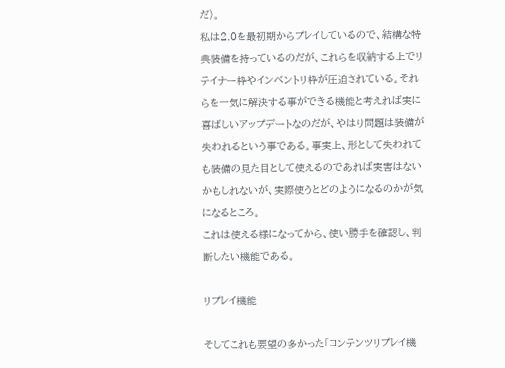だ)。
私は2.0を最初期からプレイしているので、結構な特典装備を持っているのだが、これらを収納する上でリテイナー枠やインベントリ枠が圧迫されている。それらを一気に解決する事ができる機能と考えれば実に喜ばしいアップデートなのだが、やはり問題は装備が失われるという事である。事実上、形として失われても装備の見た目として使えるのであれば実害はないかもしれないが、実際使うとどのようになるのかが気になるところ。
これは使える様になってから、使い勝手を確認し、判断したい機能である。

リプレイ機能

そしてこれも要望の多かった「コンテンツリプレイ機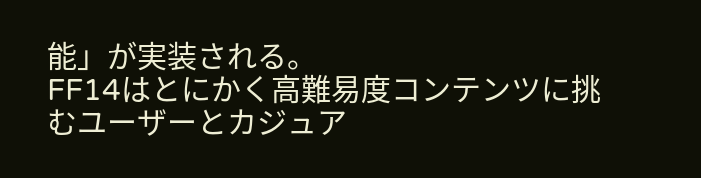能」が実装される。
FF14はとにかく高難易度コンテンツに挑むユーザーとカジュア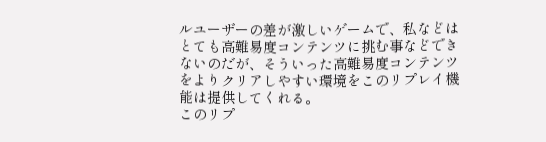ルユーザーの差が激しいゲームで、私などはとても高難易度コンテンツに挑む事などできないのだが、そういった高難易度コンテンツをよりクリアしやすい環境をこのリプレイ機能は提供してくれる。
このリプ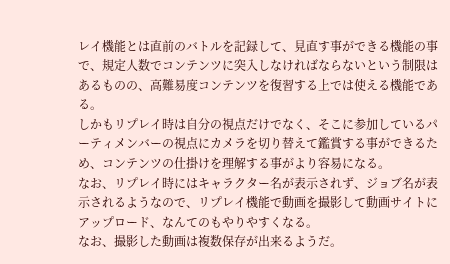レイ機能とは直前のバトルを記録して、見直す事ができる機能の事で、規定人数でコンテンツに突入しなければならないという制限はあるものの、高難易度コンテンツを復習する上では使える機能である。
しかもリプレイ時は自分の視点だけでなく、そこに参加しているパーティメンバーの視点にカメラを切り替えて鑑賞する事ができるため、コンテンツの仕掛けを理解する事がより容易になる。
なお、リプレイ時にはキャラクター名が表示されず、ジョブ名が表示されるようなので、リプレイ機能で動画を撮影して動画サイトにアップロード、なんてのもやりやすくなる。
なお、撮影した動画は複数保存が出来るようだ。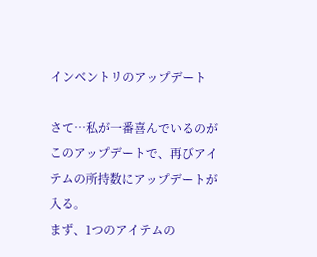インベントリのアップデート

さて…私が一番喜んでいるのがこのアップデートで、再びアイテムの所持数にアップデートが入る。
まず、1つのアイテムの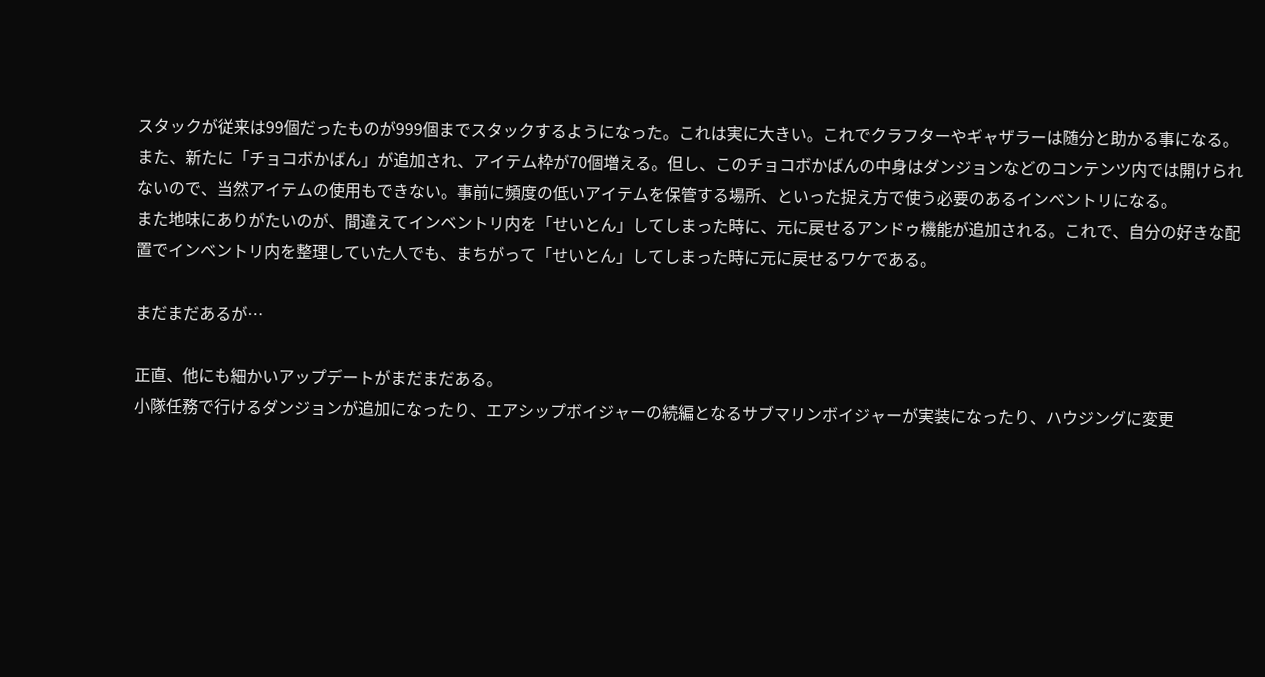スタックが従来は99個だったものが999個までスタックするようになった。これは実に大きい。これでクラフターやギャザラーは随分と助かる事になる。
また、新たに「チョコボかばん」が追加され、アイテム枠が70個増える。但し、このチョコボかばんの中身はダンジョンなどのコンテンツ内では開けられないので、当然アイテムの使用もできない。事前に頻度の低いアイテムを保管する場所、といった捉え方で使う必要のあるインベントリになる。
また地味にありがたいのが、間違えてインベントリ内を「せいとん」してしまった時に、元に戻せるアンドゥ機能が追加される。これで、自分の好きな配置でインベントリ内を整理していた人でも、まちがって「せいとん」してしまった時に元に戻せるワケである。

まだまだあるが…

正直、他にも細かいアップデートがまだまだある。
小隊任務で行けるダンジョンが追加になったり、エアシップボイジャーの続編となるサブマリンボイジャーが実装になったり、ハウジングに変更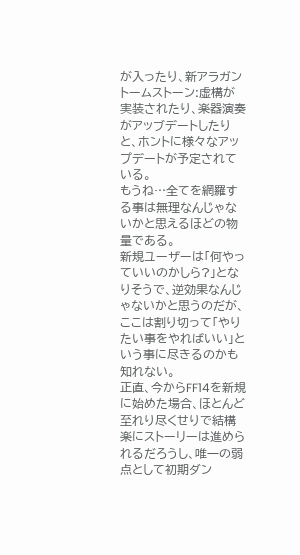が入ったり、新アラガントームストーン:虚構が実装されたり、楽器演奏がアッブデートしたりと、ホントに様々なアップデートが予定されている。
もうね…全てを網羅する事は無理なんじゃないかと思えるほどの物量である。
新規ユーザーは「何やっていいのかしら?」となりそうで、逆効果なんじゃないかと思うのだが、ここは割り切って「やりたい事をやればいい」という事に尽きるのかも知れない。
正直、今からFF14を新規に始めた場合、ほとんど至れり尽くせりで結構楽にストーリーは進められるだろうし、唯一の弱点として初期ダン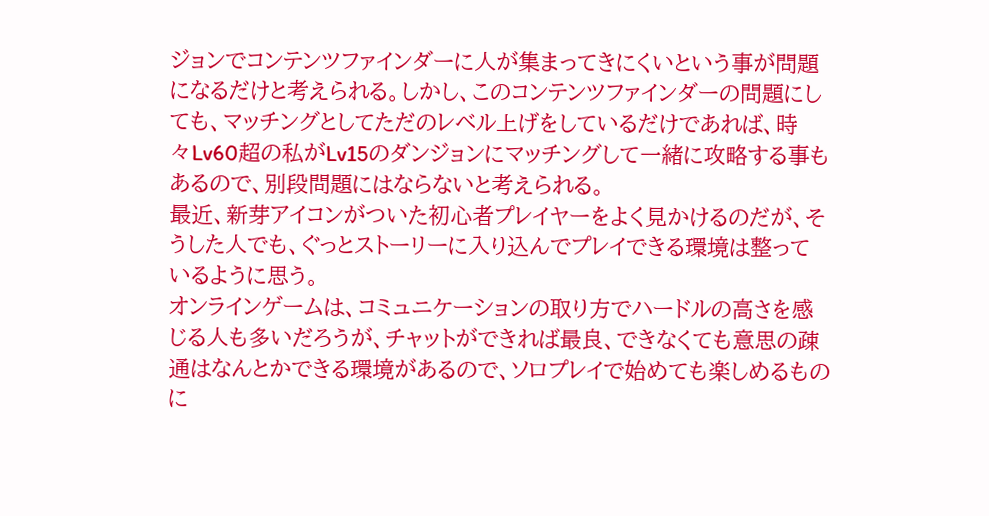ジョンでコンテンツファインダーに人が集まってきにくいという事が問題になるだけと考えられる。しかし、このコンテンツファインダーの問題にしても、マッチングとしてただのレベル上げをしているだけであれば、時々Lv60超の私がLv15のダンジョンにマッチングして一緒に攻略する事もあるので、別段問題にはならないと考えられる。
最近、新芽アイコンがついた初心者プレイヤーをよく見かけるのだが、そうした人でも、ぐっとストーリーに入り込んでプレイできる環境は整っているように思う。
オンラインゲームは、コミュニケーションの取り方でハードルの高さを感じる人も多いだろうが、チャットができれば最良、できなくても意思の疎通はなんとかできる環境があるので、ソロプレイで始めても楽しめるものに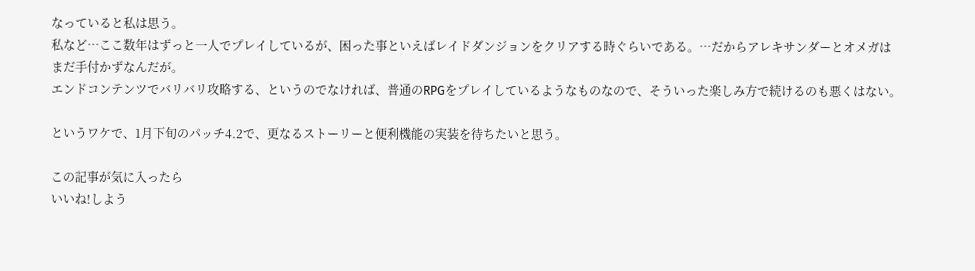なっていると私は思う。
私など…ここ数年はずっと一人でプレイしているが、困った事といえばレイドダンジョンをクリアする時ぐらいである。…だからアレキサンダーとオメガはまだ手付かずなんだが。
エンドコンテンツでバリバリ攻略する、というのでなければ、普通のRPGをプレイしているようなものなので、そういった楽しみ方で続けるのも悪くはない。

というワケで、1月下旬のパッチ4.2で、更なるストーリーと便利機能の実装を待ちたいと思う。

この記事が気に入ったら
いいね!しよう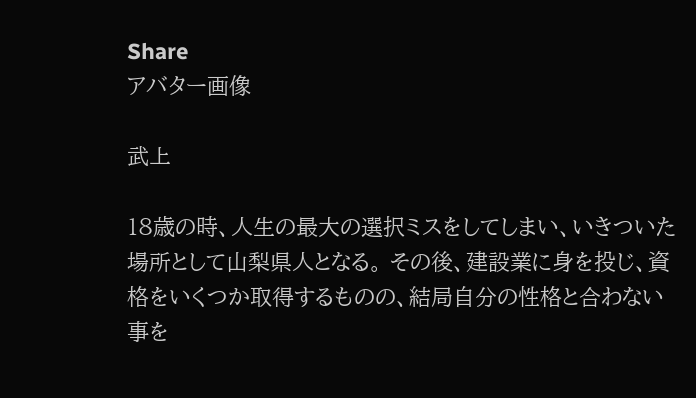Share
アバター画像

武上

18歳の時、人生の最大の選択ミスをしてしまい、いきついた場所として山梨県人となる。 その後、建設業に身を投じ、資格をいくつか取得するものの、結局自分の性格と合わない事を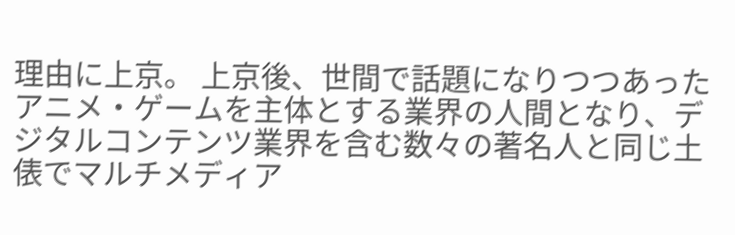理由に上京。 上京後、世間で話題になりつつあったアニメ・ゲームを主体とする業界の人間となり、デジタルコンテンツ業界を含む数々の著名人と同じ土俵でマルチメディア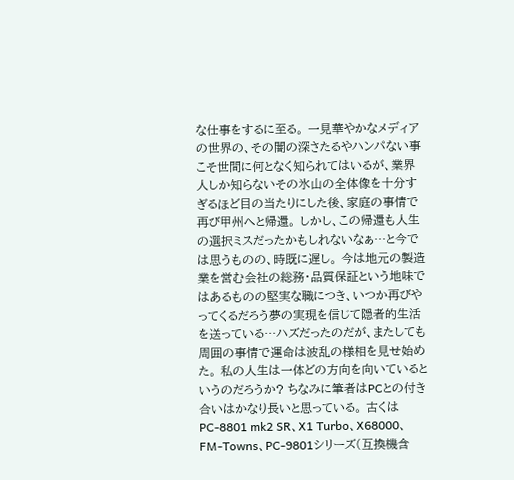な仕事をするに至る。 一見華やかなメディアの世界の、その闇の深さたるやハンパない事こそ世間に何となく知られてはいるが、業界人しか知らないその氷山の全体像を十分すぎるほど目の当たりにした後、家庭の事情で再び甲州へと帰還。 しかし、この帰還も人生の選択ミスだったかもしれないなぁ…と今では思うものの、時既に遅し。 今は地元の製造業を営む会社の総務・品質保証という地味ではあるものの堅実な職につき、いつか再びやってくるだろう夢の実現を信じて隠者的生活を送っている…ハズだったのだが、またしても周囲の事情で運命は波乱の様相を見せ始めた。 私の人生は一体どの方向を向いているというのだろうか? ちなみに筆者はPCとの付き合いはかなり長いと思っている。 古くはPC-8801 mk2 SR、X1 Turbo、X68000、FM-Towns、PC-9801シリーズ(互換機含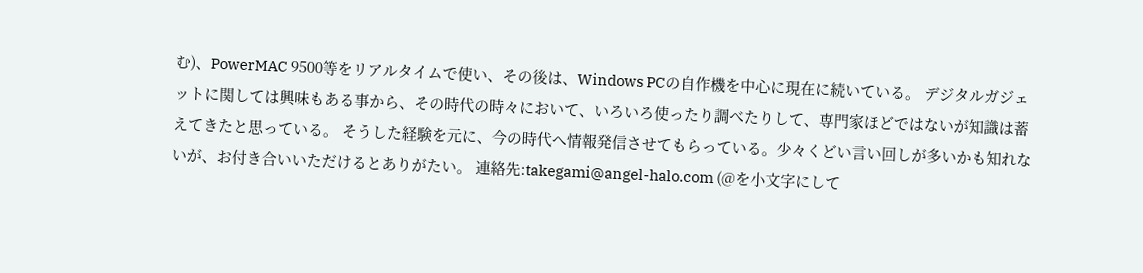む)、PowerMAC 9500等をリアルタイムで使い、その後は、Windows PCの自作機を中心に現在に続いている。 デジタルガジェットに関しては興味もある事から、その時代の時々において、いろいろ使ったり調べたりして、専門家ほどではないが知識は蓄えてきたと思っている。 そうした経験を元に、今の時代へ情報発信させてもらっている。少々くどい言い回しが多いかも知れないが、お付き合いいただけるとありがたい。 連絡先:takegami@angel-halo.com (@を小文字にして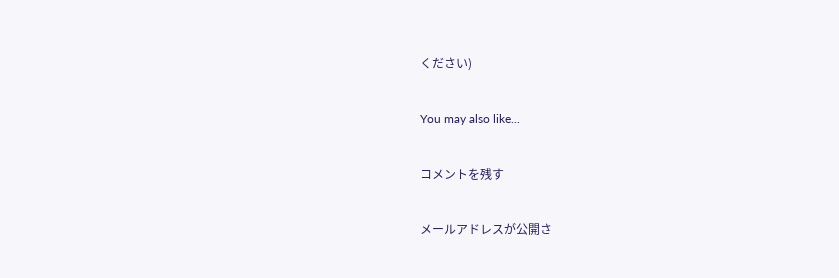ください)

You may also like...

コメントを残す

メールアドレスが公開さ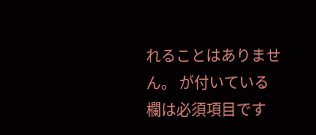れることはありません。 が付いている欄は必須項目です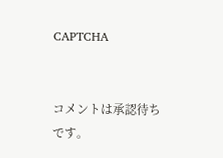CAPTCHA


コメントは承認待ちです。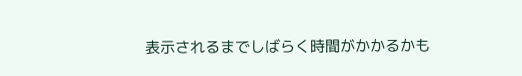表示されるまでしばらく時間がかかるかも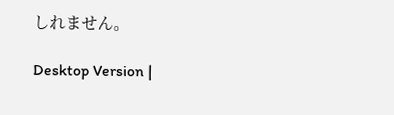しれません。

Desktop Version |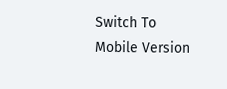Switch To Mobile Version